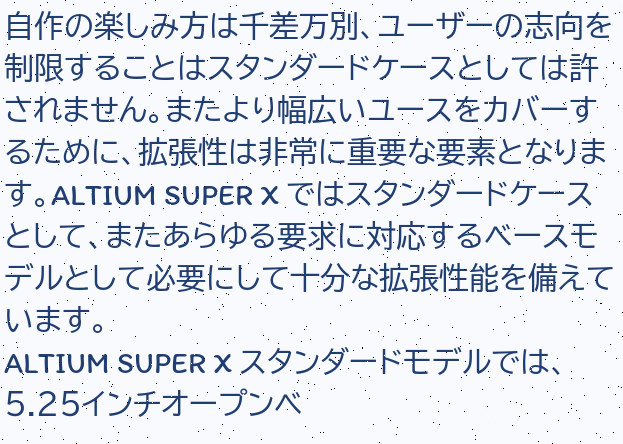自作の楽しみ方は千差万別、ユーザーの志向を制限することはスタンダードケースとしては許されません。またより幅広いユースをカバーするために、拡張性は非常に重要な要素となります。ALTIUM SUPER X ではスタンダードケースとして、またあらゆる要求に対応するベースモデルとして必要にして十分な拡張性能を備えています。
ALTIUM SUPER X スタンダードモデルでは、5.25インチオープンベ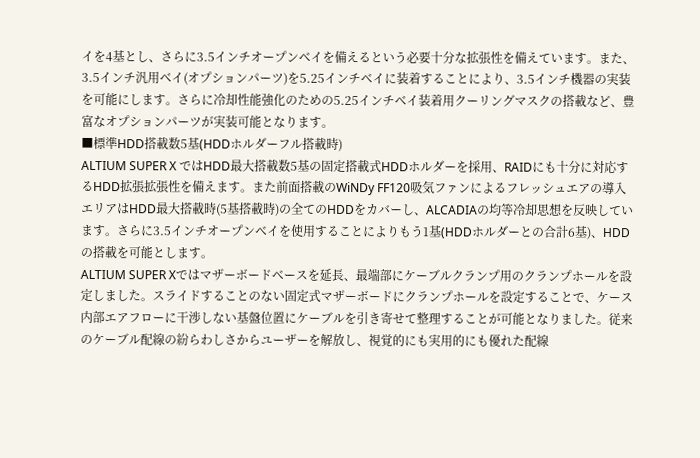イを4基とし、さらに3.5インチオープンベイを備えるという必要十分な拡張性を備えています。また、3.5インチ汎用ベイ(オプションパーツ)を5.25インチベイに装着することにより、3.5インチ機器の実装を可能にします。さらに冷却性能強化のための5.25インチベイ装着用クーリングマスクの搭載など、豊富なオプションパーツが実装可能となります。
■標準HDD搭載数5基(HDDホルダーフル搭載時)
ALTIUM SUPER X ではHDD最大搭載数5基の固定搭載式HDDホルダーを採用、RAIDにも十分に対応するHDD拡張拡張性を備えます。また前面搭載のWiNDy FF120吸気ファンによるフレッシュエアの導入エリアはHDD最大搭載時(5基搭載時)の全てのHDDをカバーし、ALCADIAの均等冷却思想を反映しています。さらに3.5インチオープンベイを使用することによりもう1基(HDDホルダーとの合計6基)、HDDの搭載を可能とします。
ALTIUM SUPER Xではマザーボードベースを延長、最端部にケーブルクランプ用のクランプホールを設定しました。スライドすることのない固定式マザーボードにクランプホールを設定することで、ケース内部エアフローに干渉しない基盤位置にケーブルを引き寄せて整理することが可能となりました。従来のケーブル配線の紛らわしさからユーザーを解放し、視覚的にも実用的にも優れた配線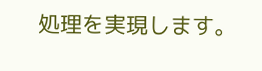処理を実現します。